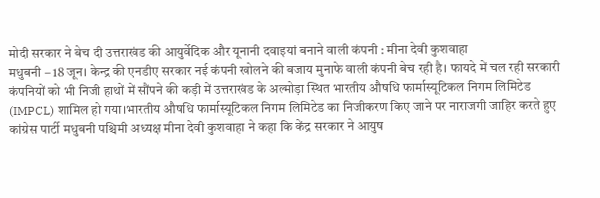मोदी सरकार ने बेच दी उत्तराखंड की आयुर्वेदिक और यूनानी दवाइयां बनाने वाली कंपनी : मीना देवी कुशवाहा
मधुबनी – 18 जून। केन्द्र की एनडीए सरकार नई कंपनी खोलने की बजाय मुनाफे वाली कंपनी बेच रही है। फायदे में चल रही सरकारी कंपनियों को भी निजी हाथों में सौंपने की कड़ी में उत्तराखंड के अल्मोड़ा स्थित भारतीय औषधि फार्मास्यूटिकल निगम लिमिटेड (IMPCL) शामिल हो गया।भारतीय औषधि फार्मास्यूटिकल निगम लिमिटेड का निजीकरण किए जाने पर नाराजगी जाहिर करते हुए कांग्रेस पार्टी मधुबनी पश्चिमी अध्यक्ष मीना देवी कुशवाहा ने कहा कि केंद्र सरकार ने आयुष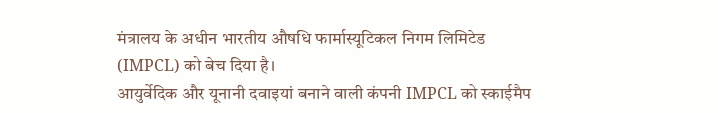मंत्रालय के अधीन भारतीय औषधि फार्मास्यूटिकल निगम लिमिटेड (IMPCL) को बेच दिया है।
आयुर्वेदिक और यूनानी दवाइयां बनाने वाली कंपनी IMPCL को स्काईमैप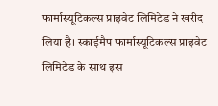फार्मास्यूटिकल्स प्राइवेट लिमिटेड ने खरीद लिया है। स्काईमैप फार्मास्यूटिकल्स प्राइवेट लिमिटेड के साथ इस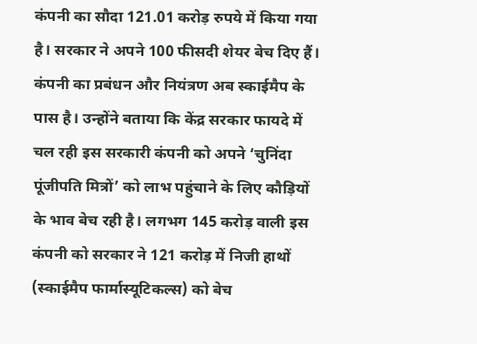कंपनी का सौदा 121.01 करोड़ रुपये में किया गया है। सरकार ने अपने 100 फीसदी शेयर बेच दिए हैं। कंपनी का प्रबंधन और नियंत्रण अब स्काईमैप के पास है। उन्होंने बताया कि केंद्र सरकार फायदे में चल रही इस सरकारी कंपनी को अपने ‘चुनिंदा पूंजीपति मित्रों’ को लाभ पहुंचाने के लिए कौड़ियों के भाव बेच रही है। लगभग 145 करोड़ वाली इस कंपनी को सरकार ने 121 करोड़ में निजी हाथों (स्काईमैप फार्मास्यूटिकल्स) को बेच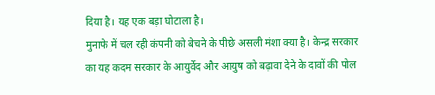दिया है। यह एक बड़ा घोटाला है।
मुनाफे में चल रही कंपनी को बेचने के पीछे असली मंशा क्या है। केन्द्र सरकार का यह कदम सरकार के आयुर्वेद और आयुष को बढ़ावा देने के दावों की पोल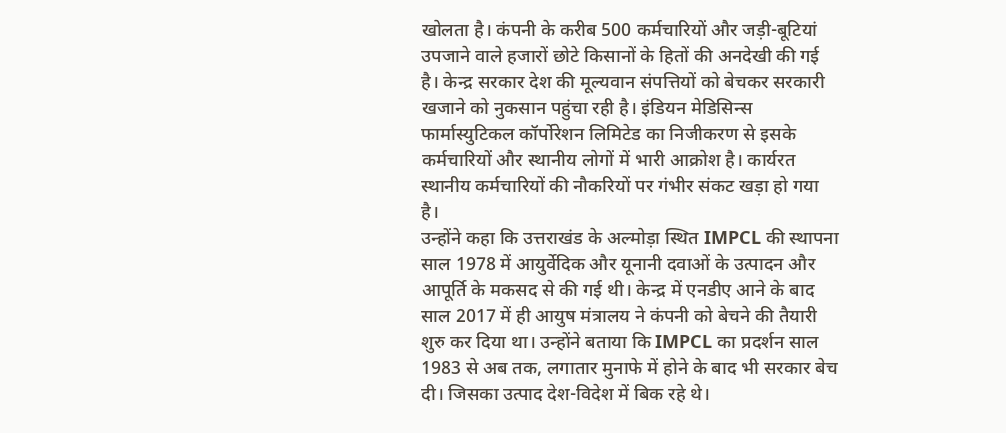खोलता है। कंपनी के करीब 500 कर्मचारियों और जड़ी-बूटियां उपजाने वाले हजारों छोटे किसानों के हितों की अनदेखी की गई है। केन्द्र सरकार देश की मूल्यवान संपत्तियों को बेचकर सरकारी खजाने को नुकसान पहुंचा रही है। इंडियन मेडिसिन्स फार्मास्युटिकल कॉर्पोरेशन लिमिटेड का निजीकरण से इसके कर्मचारियों और स्थानीय लोगों में भारी आक्रोश है। कार्यरत स्थानीय कर्मचारियों की नौकरियों पर गंभीर संकट खड़ा हो गया है।
उन्होंने कहा कि उत्तराखंड के अल्मोड़ा स्थित IMPCL की स्थापना साल 1978 में आयुर्वेदिक और यूनानी दवाओं के उत्पादन और आपूर्ति के मकसद से की गई थी। केन्द्र में एनडीए आने के बाद साल 2017 में ही आयुष मंत्रालय ने कंपनी को बेचने की तैयारी शुरु कर दिया था। उन्होंने बताया कि IMPCL का प्रदर्शन साल 1983 से अब तक, लगातार मुनाफे में होने के बाद भी सरकार बेच दी। जिसका उत्पाद देश-विदेश में बिक रहे थे।